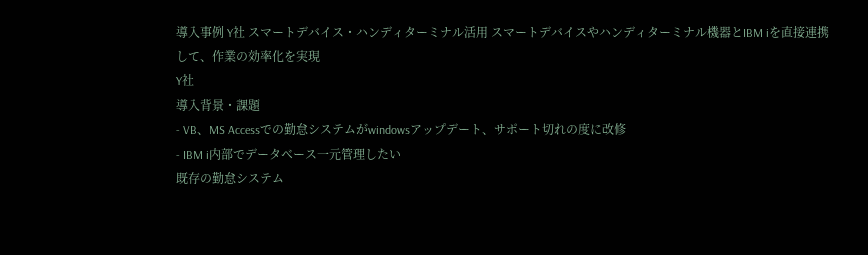導入事例 Y社 スマートデバイス・ハンディターミナル活用 スマートデバイスやハンディターミナル機器とIBM iを直接連携して、作業の効率化を実現
Y社
導入背景・課題
- VB、MS Accessでの勤怠システムがwindowsアップデート、サポート切れの度に改修
- IBM i内部でデータベース一元管理したい
既存の勤怠システム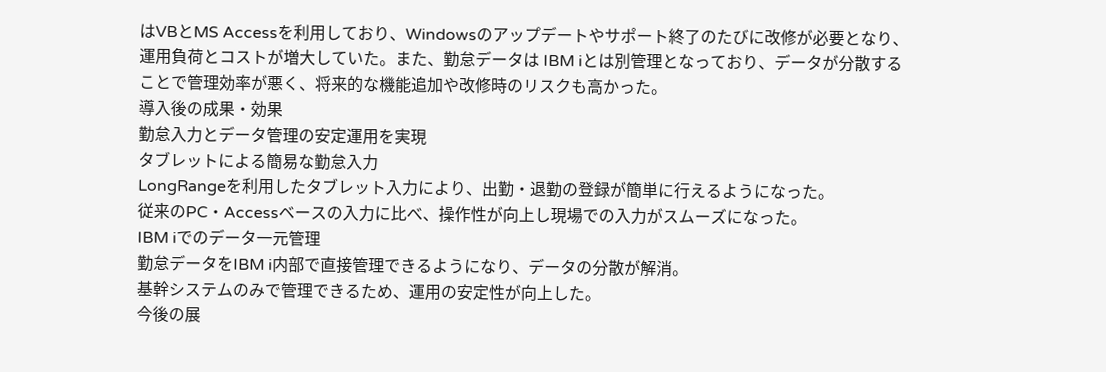はVBとMS Accessを利用しており、Windowsのアップデートやサポート終了のたびに改修が必要となり、運用負荷とコストが増大していた。また、勤怠データは IBM iとは別管理となっており、データが分散することで管理効率が悪く、将来的な機能追加や改修時のリスクも高かった。
導入後の成果・効果
勤怠入力とデータ管理の安定運用を実現
タブレットによる簡易な勤怠入力
LongRangeを利用したタブレット入力により、出勤・退勤の登録が簡単に行えるようになった。
従来のPC・Accessベースの入力に比べ、操作性が向上し現場での入力がスムーズになった。
IBM iでのデータ一元管理
勤怠データをIBM i内部で直接管理できるようになり、データの分散が解消。
基幹システムのみで管理できるため、運用の安定性が向上した。
今後の展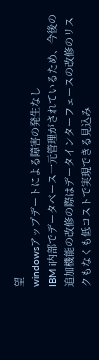望
windowsアップデートによる障害の発生なし
IBM i内部でデータベース一元管理がされているため、今後の追加機能の改修の際はデータインターフェースの改修のリスクもなくも低コストで実現できる見込み